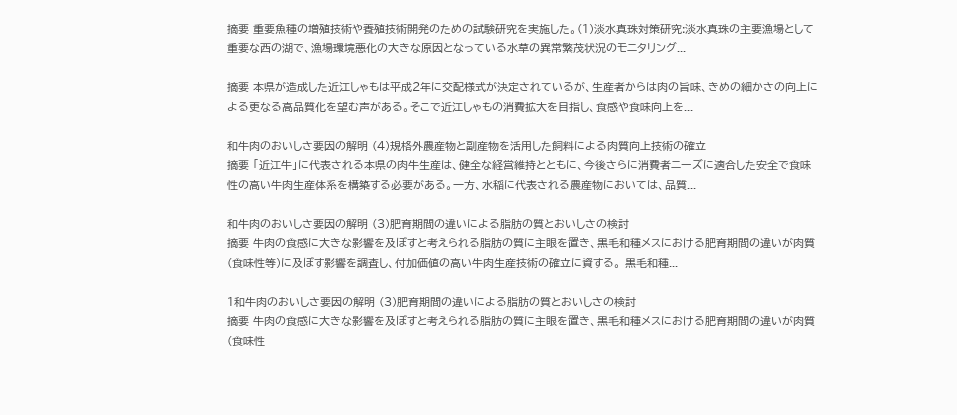摘要 重要魚種の増殖技術や養殖技術開発のための試験研究を実施した。(1)淡水真珠対策研究:淡水真珠の主要漁場として重要な西の湖で、漁場環境悪化の大きな原因となっている水草の異常繁茂状況のモニタリング...

摘要 本県が造成した近江しゃもは平成2年に交配様式が決定されているが、生産者からは肉の旨味、きめの細かさの向上による更なる高品質化を望む声がある。そこで近江しゃもの消費拡大を目指し、食感や食味向上を...

和牛肉のおいしさ要因の解明 (4)規格外農産物と副産物を活用した飼料による肉質向上技術の確立
摘要 「近江牛」に代表される本県の肉牛生産は、健全な経営維持とともに、今後さらに消費者ニーズに適合した安全で食味性の高い牛肉生産体系を構築する必要がある。一方、水稲に代表される農産物においては、品質...

和牛肉のおいしさ要因の解明 (3)肥育期間の違いによる脂肪の質とおいしさの検討
摘要 牛肉の食感に大きな影響を及ぼすと考えられる脂肪の質に主眼を置き、黒毛和種メスにおける肥育期間の違いが肉質(食味性等)に及ぼす影響を調査し、付加価値の高い牛肉生産技術の確立に資する。 黒毛和種...

1和牛肉のおいしさ要因の解明 (3)肥育期間の違いによる脂肪の質とおいしさの検討
摘要 牛肉の食感に大きな影響を及ぼすと考えられる脂肪の質に主眼を置き、黒毛和種メスにおける肥育期間の違いが肉質(食味性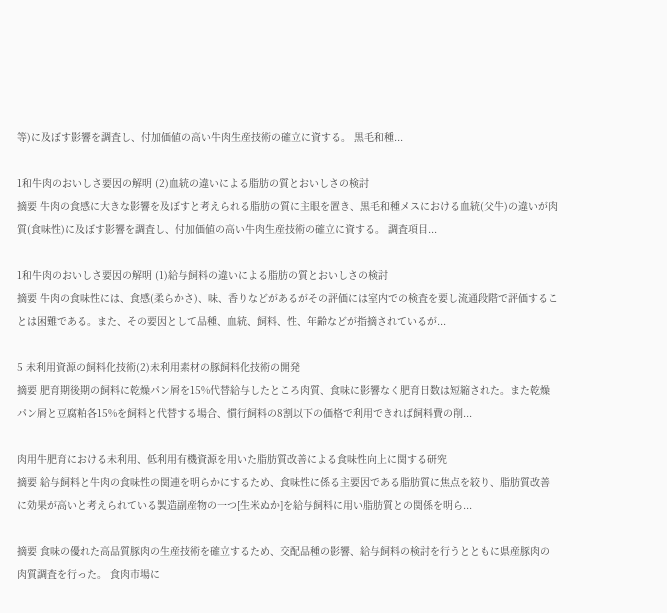等)に及ぼす影響を調査し、付加価値の高い牛肉生産技術の確立に資する。 黒毛和種...

1和牛肉のおいしさ要因の解明 (2)血統の違いによる脂肪の質とおいしさの検討
摘要 牛肉の食感に大きな影響を及ぼすと考えられる脂肪の質に主眼を置き、黒毛和種メスにおける血統(父牛)の違いが肉質(食味性)に及ぼす影響を調査し、付加価値の高い牛肉生産技術の確立に資する。 調査項目...

1和牛肉のおいしさ要因の解明 (1)給与飼料の違いによる脂肪の質とおいしさの検討
摘要 牛肉の食味性には、食感(柔らかさ)、味、香りなどがあるがその評価には室内での検査を要し流通段階で評価することは困難である。また、その要因として品種、血統、飼料、性、年齢などが指摘されているが...

5 未利用資源の飼料化技術(2)未利用素材の豚飼料化技術の開発
摘要 肥育期後期の飼料に乾燥パン屑を15%代替給与したところ肉質、食味に影響なく肥育日数は短縮された。また乾燥パン屑と豆腐粕各15%を飼料と代替する場合、慣行飼料の8割以下の価格で利用できれば飼料費の削...

肉用牛肥育における未利用、低利用有機資源を用いた脂肪質改善による食味性向上に関する研究
摘要 給与飼料と牛肉の食味性の関連を明らかにするため、食味性に係る主要因である脂肪質に焦点を絞り、脂肪質改善に効果が高いと考えられている製造副産物の一つ[生米ぬか]を給与飼料に用い脂肪質との関係を明ら...

摘要 食味の優れた高品質豚肉の生産技術を確立するため、交配品種の影響、給与飼料の検討を行うとともに県産豚肉の肉質調査を行った。 食肉市場に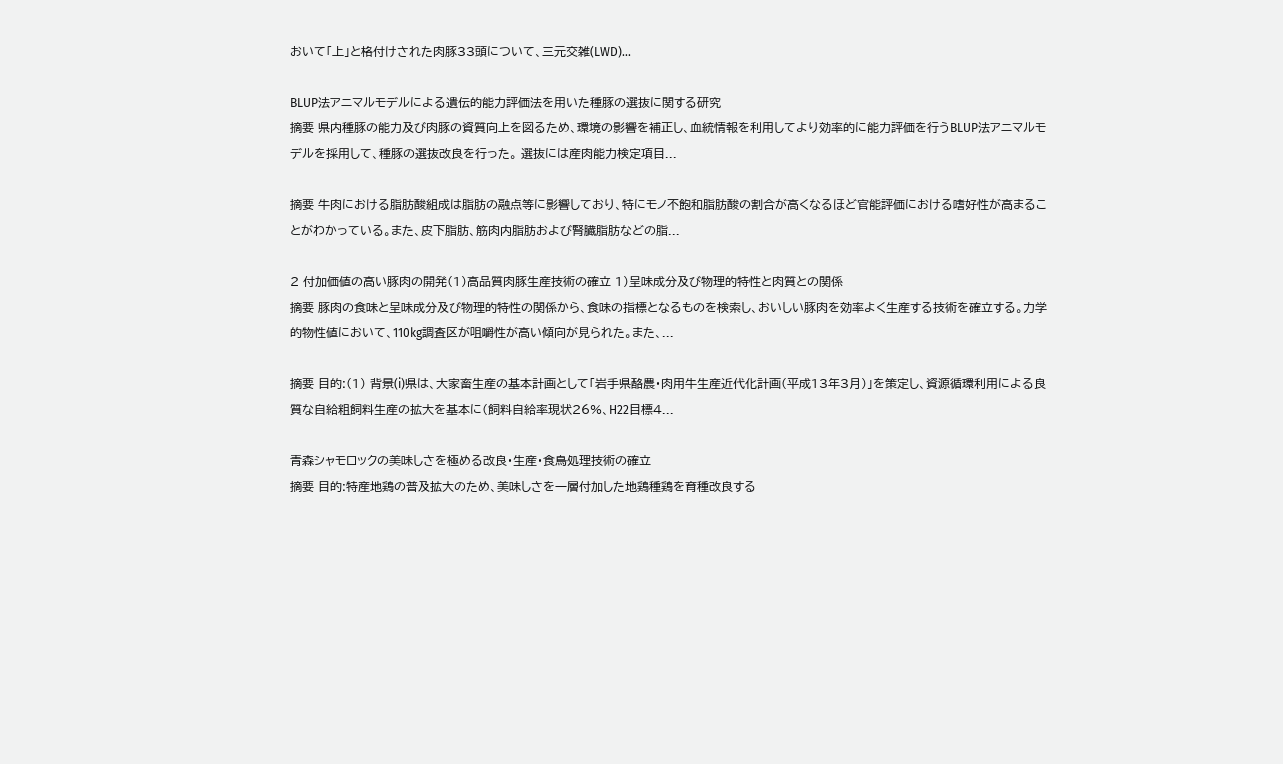おいて「上」と格付けされた肉豚33頭について、三元交雑(LWD)...

BLUP法アニマルモデルによる遺伝的能力評価法を用いた種豚の選抜に関する研究
摘要 県内種豚の能力及び肉豚の資質向上を図るため、環境の影響を補正し、血統情報を利用してより効率的に能力評価を行うBLUP法アニマルモデルを採用して、種豚の選抜改良を行った。 選抜には産肉能力検定項目...

摘要 牛肉における脂肪酸組成は脂肪の融点等に影響しており、特にモノ不飽和脂肪酸の割合が高くなるほど官能評価における嗜好性が高まることがわかっている。また、皮下脂肪、筋肉内脂肪および腎臓脂肪などの脂...

2 付加価値の高い豚肉の開発(1)高品質肉豚生産技術の確立 1)呈味成分及び物理的特性と肉質との関係
摘要 豚肉の食味と呈味成分及び物理的特性の関係から、食味の指標となるものを検索し、おいしい豚肉を効率よく生産する技術を確立する。力学的物性値において、110kg調査区が咀嚼性が高い傾向が見られた。また、...

摘要 目的:(1) 背景(i)県は、大家畜生産の基本計画として「岩手県酪農・肉用牛生産近代化計画(平成13年3月)」を策定し、資源循環利用による良質な自給粗飼料生産の拡大を基本に(飼料自給率現状26%、H22目標4...

青森シャモロックの美味しさを極める改良・生産・食鳥処理技術の確立
摘要 目的:特産地鶏の普及拡大のため、美味しさを一層付加した地鶏種鶏を育種改良する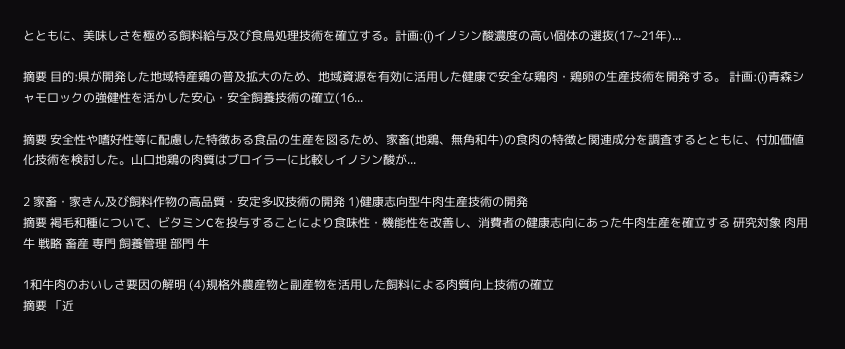とともに、美味しさを極める飼料給与及び食鳥処理技術を確立する。計画:(i)イノシン酸濃度の高い個体の選抜(17~21年)...

摘要 目的:県が開発した地域特産鶏の普及拡大のため、地域資源を有効に活用した健康で安全な鶏肉・鶏卵の生産技術を開発する。 計画:(i)青森シャモロックの強健性を活かした安心・安全飼養技術の確立(16...

摘要 安全性や嗜好性等に配慮した特徴ある食品の生産を図るため、家畜(地鶏、無角和牛)の食肉の特徴と関連成分を調査するとともに、付加価値化技術を検討した。山口地鶏の肉質はブロイラーに比較しイノシン酸が...

2 家畜・家きん及び飼料作物の高品質・安定多収技術の開発 1)健康志向型牛肉生産技術の開発
摘要 褐毛和種について、ビタミンCを投与することにより食味性・機能性を改善し、消費者の健康志向にあった牛肉生産を確立する 研究対象 肉用牛 戦略 畜産 専門 飼養管理 部門 牛

1和牛肉のおいしさ要因の解明 (4)規格外農産物と副産物を活用した飼料による肉質向上技術の確立
摘要 「近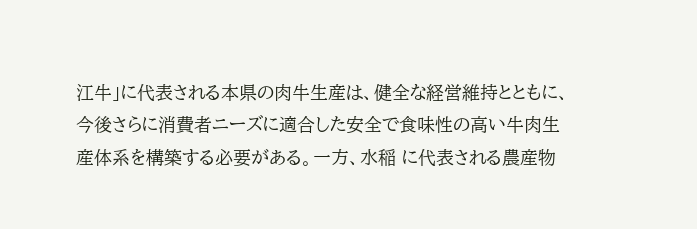江牛」に代表される本県の肉牛生産は、健全な経営維持とともに、今後さらに消費者ニーズに適合した安全で食味性の高い牛肉生産体系を構築する必要がある。一方、水稲 に代表される農産物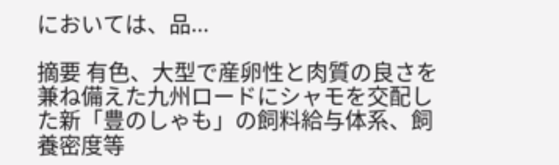においては、品...

摘要 有色、大型で産卵性と肉質の良さを兼ね備えた九州ロードにシャモを交配した新「豊のしゃも」の飼料給与体系、飼養密度等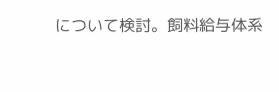について検討。飼料給与体系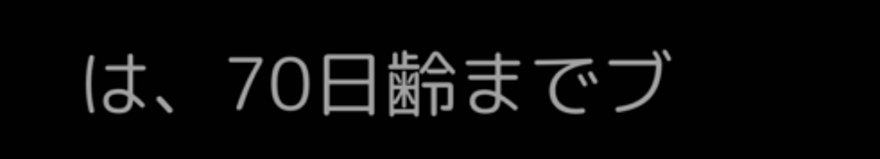は、70日齢までブ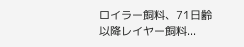ロイラー飼料、71日齢以降レイヤー飼料...